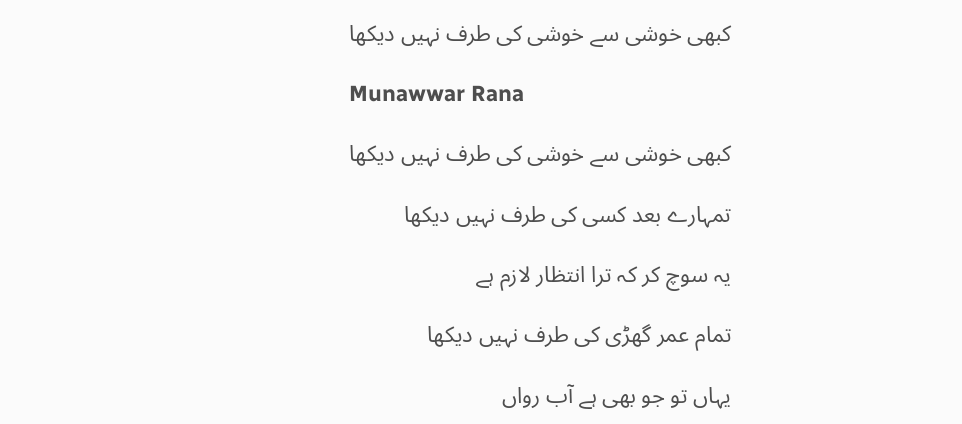کبھی خوشی سے خوشی کی طرف نہیں دیکھا

Munawwar Rana

کبھی خوشی سے خوشی کی طرف نہیں دیکھا

تمہارے بعد کسی کی طرف نہیں دیکھا

یہ سوچ کر کہ ترا انتظار لازم ہے

تمام عمر گھڑی کی طرف نہیں دیکھا

یہاں تو جو بھی ہے آب رواں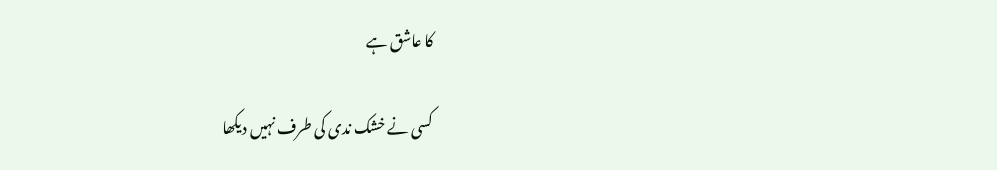کا عاشق ہے

کسی نے خشک ندی کی طرف نہیں دیکھا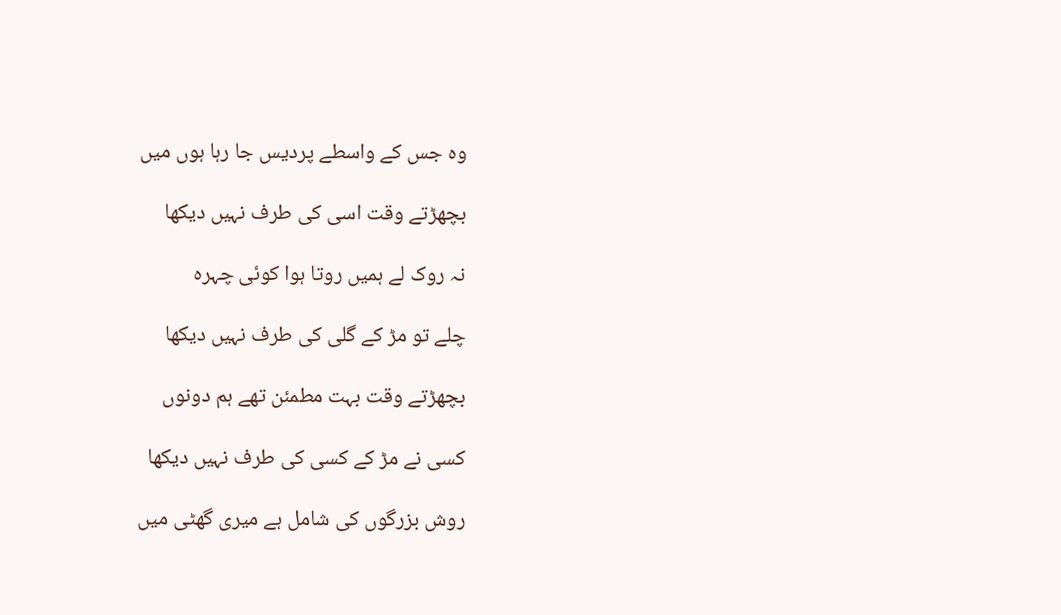وہ جس کے واسطے پردیس جا رہا ہوں میں

بچھڑتے وقت اسی کی طرف نہیں دیکھا

نہ روک لے ہمیں روتا ہوا کوئی چہرہ

چلے تو مڑ کے گلی کی طرف نہیں دیکھا

بچھڑتے وقت بہت مطمئن تھے ہم دونوں

کسی نے مڑ کے کسی کی طرف نہیں دیکھا

روش بزرگوں کی شامل ہے میری گھٹی میں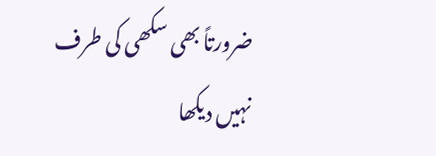ضرورتاً بھی سکھی کی طرف نہیں دیکھا